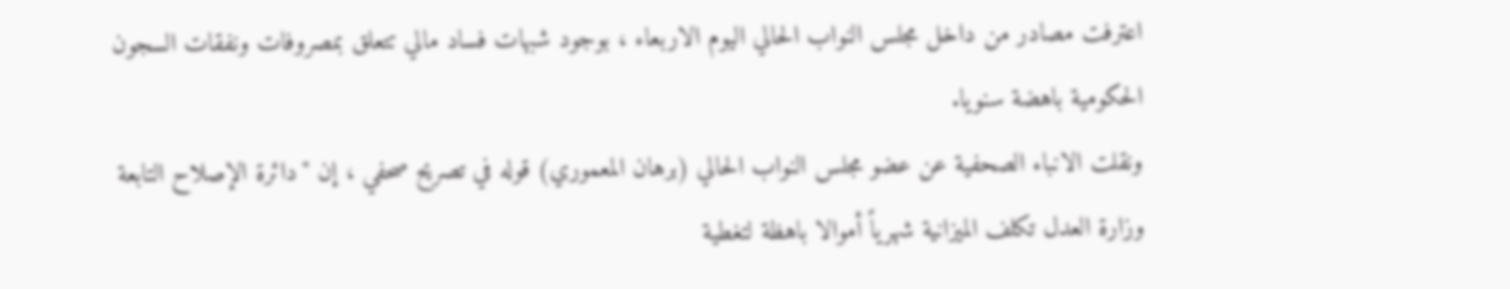اعترفت مصادر من داخل مجلس النواب الحالي اليوم الاربعاء ، بوجود شبهات فساد مالي تتعلق بمصروفات ونفقات السجون الحكومية باهضة سنويا.
ونقلت الانباء الصحفية عن عضو مجلس النواب الحالي (برهان المعموري) قوله في تصريح صحفي ، إن "دائرة الإصلاح التابعة وزارة العدل تكلف الميزانية شهرياً أموالا باهظة لتغطية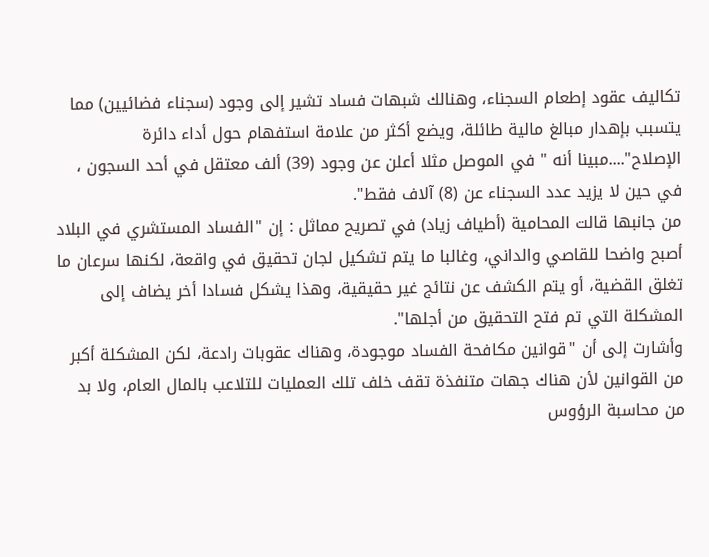تكاليف عقود إطعام السجناء، وهنالك شبهات فساد تشير إلى وجود (سجناء فضائيين) مما يتسبب بإهدار مبالغ مالية طائلة، ويضع أكثر من علامة استفهام حول أداء دائرة الإصلاح"....مبينا أنه " في الموصل مثلا أعلن عن وجود (39) ألف معتقل في أحد السجون ، في حين لا يزيد عدد السجناء عن (8) آلاف فقط".
من جانبها قالت المحامية (أطياف زياد) في تصريح مماثل : إن "الفساد المستشري في البلاد أصبح واضحا للقاصي والداني، وغالبا ما يتم تشكيل لجان تحقيق في واقعة، لكنها سرعان ما تغلق القضية، أو يتم الكشف عن نتائج غير حقيقية، وهذا يشكل فسادا أخر يضاف إلى المشكلة التي تم فتح التحقيق من أجلها".
وأشارت إلى أن "قوانين مكافحة الفساد موجودة، وهناك عقوبات رادعة، لكن المشكلة أكبر من القوانين لأن هناك جهات متنفذة تقف خلف تلك العمليات للتلاعب بالمال العام، ولا بد من محاسبة الرؤوس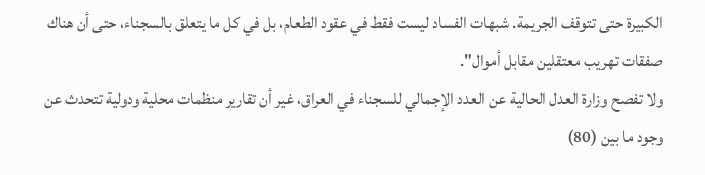الكبيرة حتى تتوقف الجريمة. شبهات الفساد ليست فقط في عقود الطعام، بل في كل ما يتعلق بالسجناء، حتى أن هناك صفقات تهريب معتقلين مقابل أموال".
ولا تفصح وزارة العدل الحالية عن العدد الإجمالي للسجناء في العراق، غير أن تقارير منظمات محلية ودولية تتحدث عن وجود ما بين (80)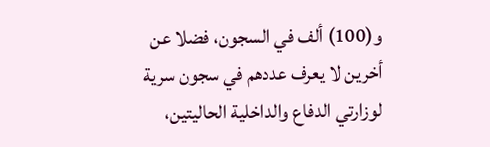و(100) ألف في السجون، فضلا عن أخرين لا يعرف عددهم في سجون سرية لوزارتي الدفاع والداخلية الحاليتين،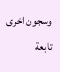وسجون اخرى تابعة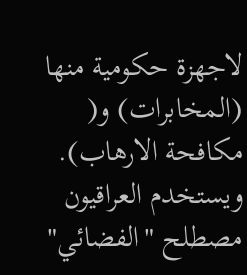لاجهزة حكومية منها (المخابرات) و( مكافحة الارهاب).
ويستخدم العراقيون مصطلح "الفضائي"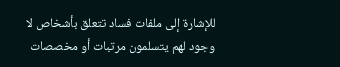للإشارة إلى ملفات فساد تتعلق بأشخاص لا وجود لهم يتسلمون مرتبات أو مخصصات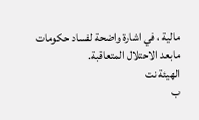مالية ، في اشارة واضحة لفساد حكومات مابعد الاحتلال المتعاقبة.
الهيئة نت
ب